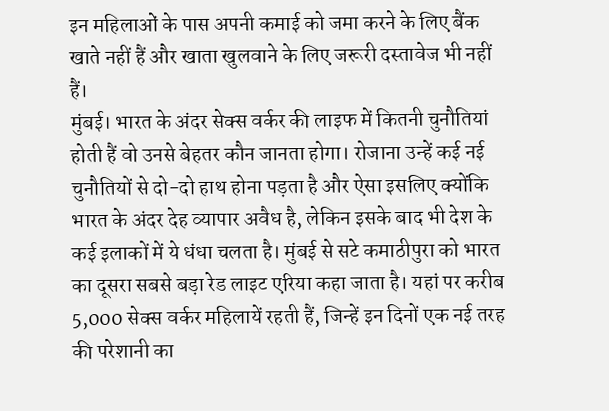इन महिलाओं के पास अपनी कमाई को जमा करने के लिए बैंक खाते नहीं हैं और खाता खुलवाने के लिए जरूरी दस्तावेज भी नहीं हैं।
मुंबई। भारत के अंदर सेक्स वर्कर की लाइफ में कितनी चुनौतियां होती हैं वो उनसे बेहतर कौन जानता होगा। रोजाना उन्हें कई नई चुनौतियों से दो-दो हाथ होना पड़ता है और ऐसा इसलिए क्योंकि भारत के अंदर देह व्यापार अवैध है, लेकिन इसके बाद भी देश के कई इलाकों में ये धंधा चलता है। मुंबई से सटे कमाठीपुरा को भारत का दूसरा सबसे बड़ा रेड लाइट एरिया कहा जाता है। यहां पर करीब 5,000 सेक्स वर्कर महिलायें रहती हैं, जिन्हें इन दिनों एक नई तरह की परेशानी का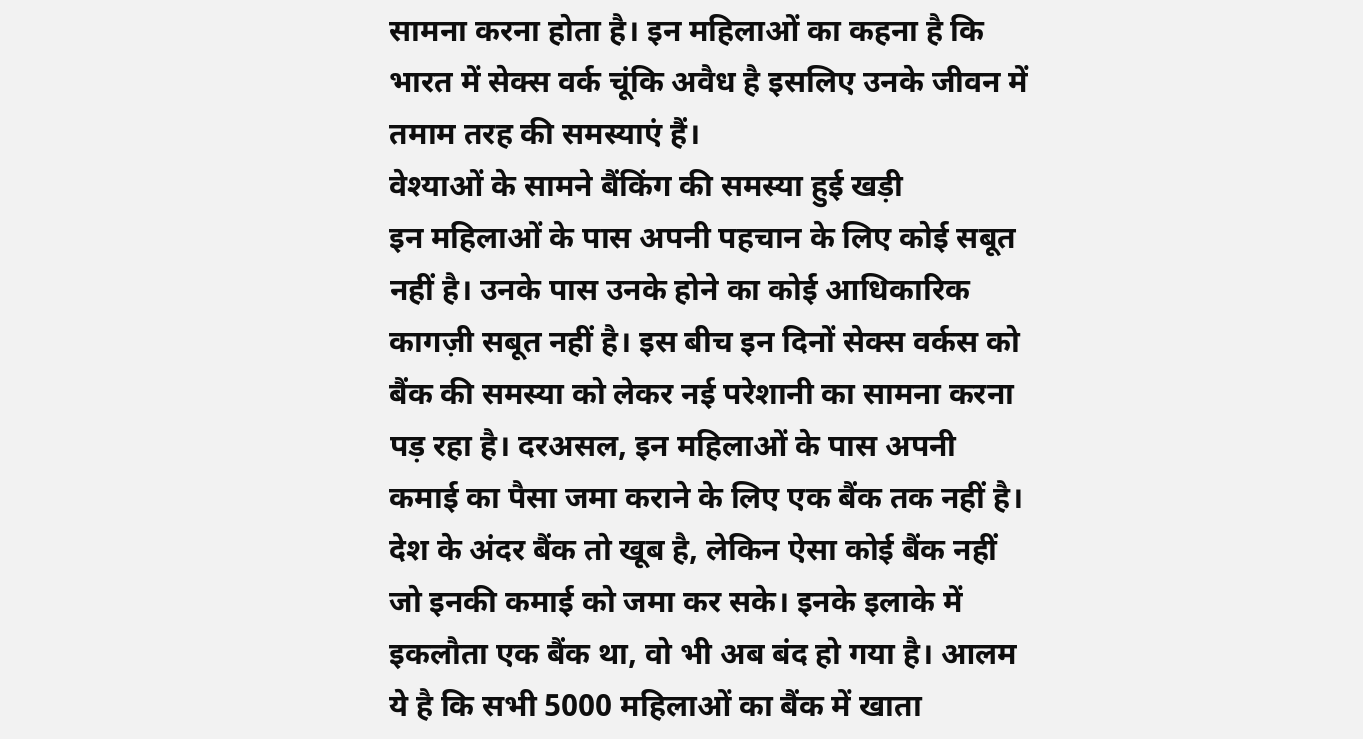सामना करना होता है। इन महिलाओं का कहना है कि भारत में सेक्स वर्क चूंकि अवैध है इसलिए उनके जीवन में तमाम तरह की समस्याएं हैं।
वेश्याओं के सामने बैंकिंग की समस्या हुई खड़ी
इन महिलाओं के पास अपनी पहचान के लिए कोई सबूत नहीं है। उनके पास उनके होने का कोई आधिकारिक कागज़ी सबूत नहीं है। इस बीच इन दिनों सेक्स वर्कस को बैंक की समस्या को लेकर नई परेशानी का सामना करना पड़ रहा है। दरअसल, इन महिलाओं के पास अपनी कमाई का पैसा जमा कराने के लिए एक बैंक तक नहीं है। देश के अंदर बैंक तो खूब है, लेकिन ऐसा कोई बैंक नहीं जो इनकी कमाई को जमा कर सके। इनके इलाके में इकलौता एक बैंक था, वो भी अब बंद हो गया है। आलम ये है कि सभी 5000 महिलाओं का बैंक में खाता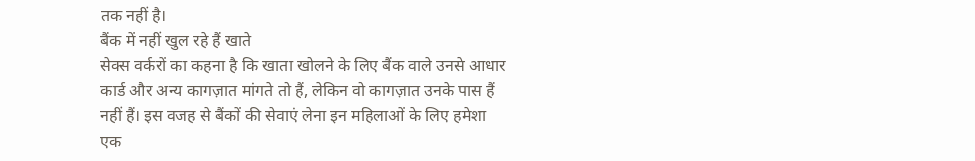तक नहीं है।
बैंक में नहीं खुल रहे हैं खाते
सेक्स वर्करों का कहना है कि खाता खोलने के लिए बैंक वाले उनसे आधार कार्ड और अन्य कागज़ात मांगते तो हैं, लेकिन वो कागज़ात उनके पास हैं नहीं हैं। इस वजह से बैंकों की सेवाएं लेना इन महिलाओं के लिए हमेशा एक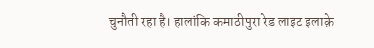चुनौती रहा है। हालांकि कमाठीपुरा रेड लाइट इलाक़े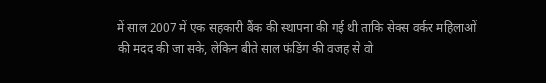में साल 2007 में एक सहकारी बैंक की स्थापना की गई थी ताकि सेक्स वर्कर महिलाओं की मदद की जा सके, लेकिन बीते साल फंडिंग की वजह से वो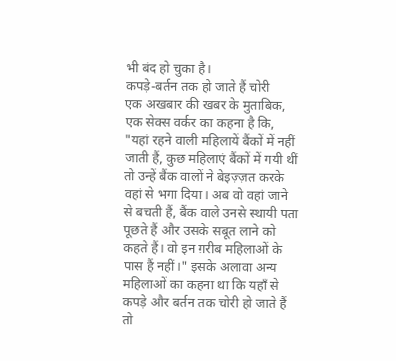भी बंद हो चुका है।
कपड़े-बर्तन तक हो जाते हैं चोरी
एक अखबार की खबर के मुताबिक, एक सेक्स वर्कर का कहना है कि, "यहां रहने वाली महिलायें बैंकों में नहीं जाती हैं, कुछ महिलाएं बैंकों में गयी थीं तो उन्हें बैंक वालों ने बेइज़्ज़त करके वहां से भगा दिया। अब वो वहां जाने से बचती हैं, बैंक वाले उनसे स्थायी पता पूछते हैं और उसके सबूत लाने को कहते हैं। वो इन ग़रीब महिलाओं के पास हैं नहीं।" इसके अलावा अन्य महिलाओं का कहना था कि यहाँ से कपड़े और बर्तन तक चोरी हो जाते हैं तो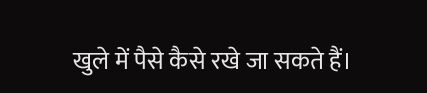खुले में पैसे कैसे रखे जा सकते हैं।